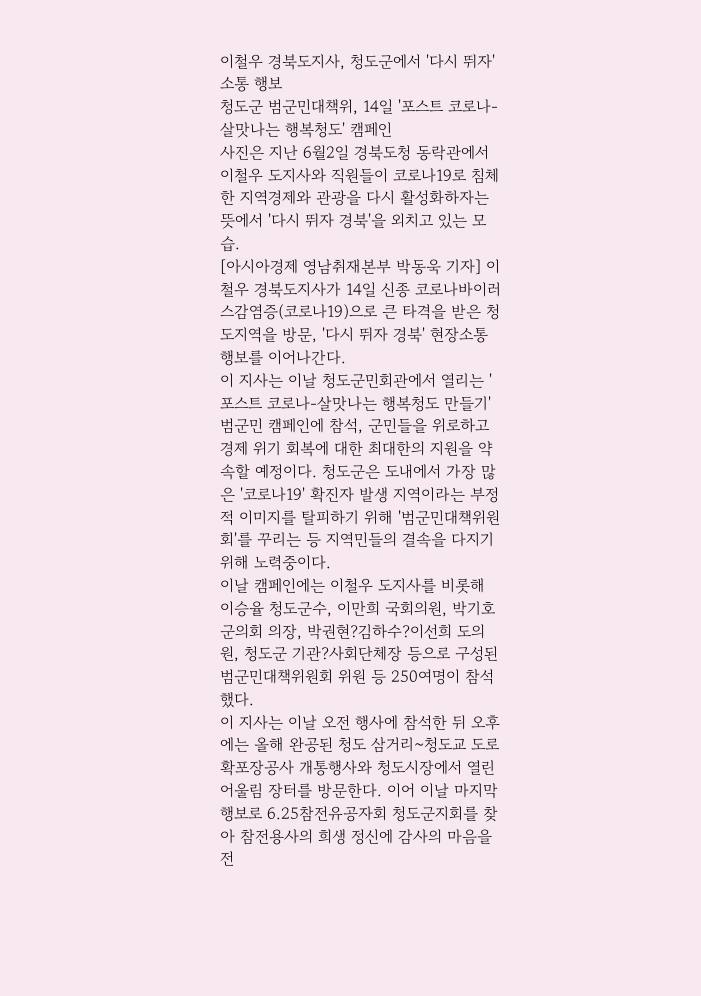이철우 경북도지사, 청도군에서 '다시 뛰자' 소통 행보
청도군 범군민대책위, 14일 '포스트 코로나-살맛나는 행복청도' 캠페인
사진은 지난 6월2일 경북도청 동락관에서 이철우 도지사와 직원들이 코로나19로 침체한 지역경제와 관광을 다시 활성화하자는 뜻에서 '다시 뛰자 경북'을 외치고 있는 모습.
[아시아경제 영남취재본부 박동욱 기자] 이철우 경북도지사가 14일 신종 코로나바이러스감염증(코로나19)으로 큰 타격을 받은 청도지역을 방문, '다시 뛰자 경북' 현장소통 행보를 이어나간다.
이 지사는 이날 청도군민회관에서 열리는 '포스트 코로나-살맛나는 행복청도 만들기' 범군민 캠페인에 참석, 군민들을 위로하고 경제 위기 회복에 대한 최대한의 지원을 약속할 예정이다. 청도군은 도내에서 가장 많은 '코로나19' 확진자 발생 지역이라는 부정적 이미지를 탈피하기 위해 '범군민대책위원회'를 꾸리는 등 지역민들의 결속을 다지기 위해 노력중이다.
이날 캠페인에는 이철우 도지사를 비롯해 이승율 청도군수, 이만희 국회의원, 박기호 군의회 의장, 박권현?김하수?이선희 도의원, 청도군 기관?사회단체장 등으로 구성된 범군민대책위원회 위원 등 250여명이 참석했다.
이 지사는 이날 오전 행사에 참석한 뒤 오후에는 올해 완공된 청도 삼거리~청도교 도로확포장공사 개통행사와 청도시장에서 열린 어울림 장터를 방문한다. 이어 이날 마지막 행보로 6.25참전유공자회 청도군지회를 찾아 참전용사의 희생 정신에 감사의 마음을 전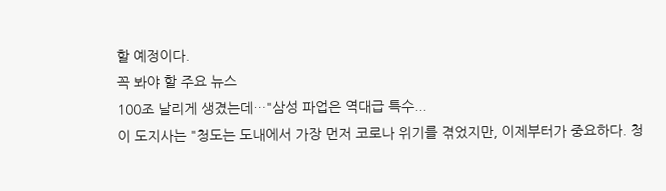할 예정이다.
꼭 봐야 할 주요 뉴스
100조 날리게 생겼는데…"삼성 파업은 역대급 특수...
이 도지사는 "청도는 도내에서 가장 먼저 코로나 위기를 겪었지만, 이제부터가 중요하다. 청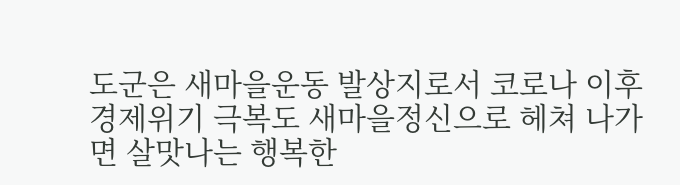도군은 새마을운동 발상지로서 코로나 이후 경제위기 극복도 새마을정신으로 헤쳐 나가면 살맛나는 행복한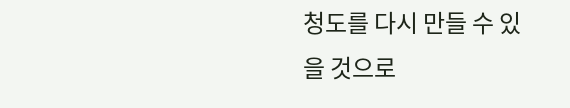청도를 다시 만들 수 있을 것으로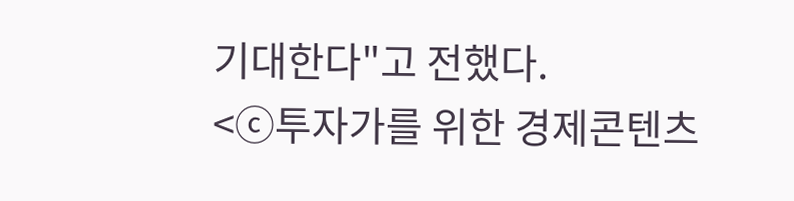기대한다"고 전했다.
<ⓒ투자가를 위한 경제콘텐츠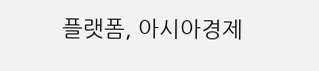플랫폼, 아시아경제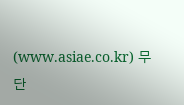(www.asiae.co.kr) 무단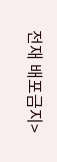전재 배포금지>